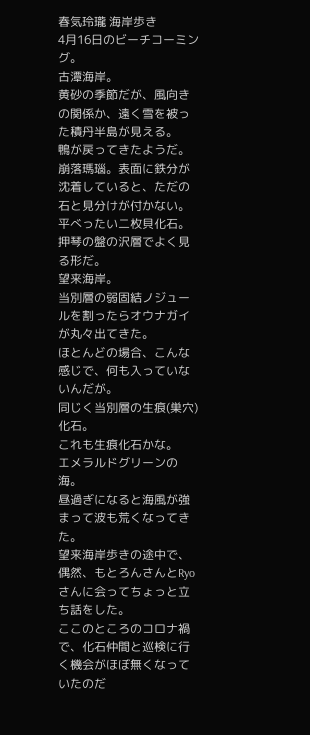春気玲瓏 海岸歩き
4月16日のビーチコーミング。
古潭海岸。
黄砂の季節だが、風向きの関係か、遠く雪を被った積丹半島が見える。
鴨が戻ってきたようだ。
崩落瑪瑙。表面に鉄分が沈着していると、ただの石と見分けが付かない。
平べったい二枚貝化石。押琴の盤の沢層でよく見る形だ。
望来海岸。
当別層の弱固結ノジュールを割ったらオウナガイが丸々出てきた。
ほとんどの場合、こんな感じで、何も入っていないんだが。
同じく当別層の生痕(巣穴)化石。
これも生痕化石かな。
エメラルドグリーンの海。
昼過ぎになると海風が強まって波も荒くなってきた。
望来海岸歩きの途中で、偶然、もとろんさんとRyoさんに会ってちょっと立ち話をした。
ここのところのコロナ禍で、化石仲間と巡検に行く機会がほぼ無くなっていたのだ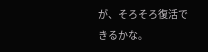が、そろそろ復活できるかな。